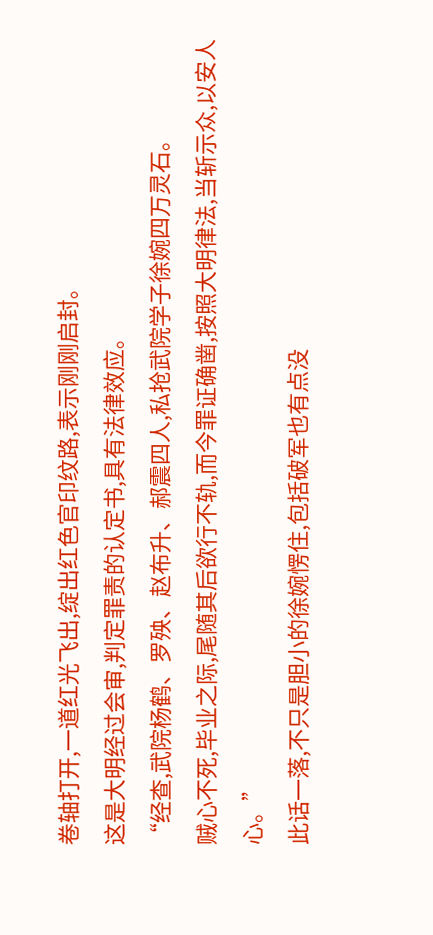卷轴打开,一道红光飞出,绽出红色官印纹路,表示刚刚启封。
这是大明经过会审,判定罪责的认定书,具有法律效应。
“经查,武院杨鹤、罗殃、赵布升、郝震四人,私抢武院学子徐婉四万灵石。
贼心不死,毕业之际,尾随其后欲行不轨,而今罪证确凿,按照大明律法,当斩示众,以安人心。”
此话一落,不只是胆小的徐婉愣住,包括破军也有点没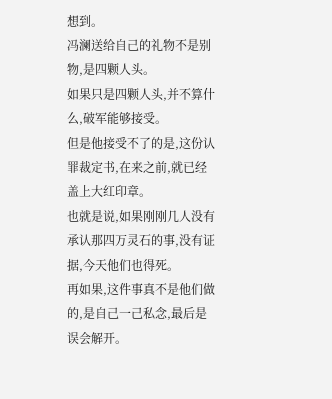想到。
冯澜送给自己的礼物不是别物,是四颗人头。
如果只是四颗人头,并不算什么,破军能够接受。
但是他接受不了的是,这份认罪裁定书,在来之前,就已经盖上大红印章。
也就是说,如果刚刚几人没有承认那四万灵石的事,没有证据,今天他们也得死。
再如果,这件事真不是他们做的,是自己一己私念,最后是误会解开。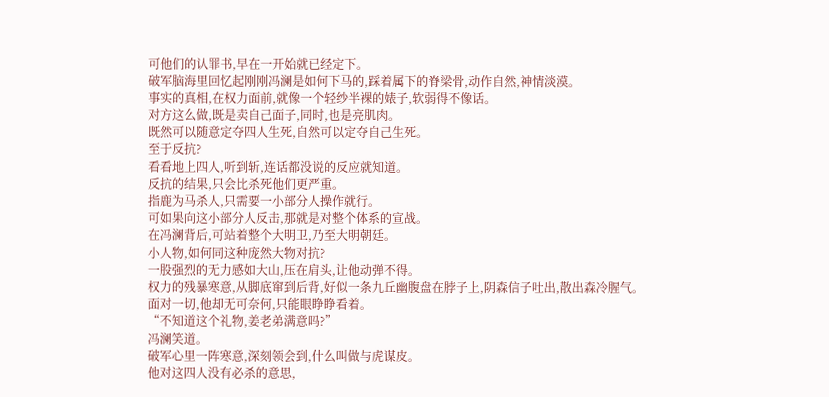可他们的认罪书,早在一开始就已经定下。
破军脑海里回忆起刚刚冯澜是如何下马的,踩着属下的脊梁骨,动作自然,神情淡漠。
事实的真相,在权力面前,就像一个轻纱半裸的婊子,软弱得不像话。
对方这么做,既是卖自己面子,同时,也是亮肌肉。
既然可以随意定夺四人生死,自然可以定夺自己生死。
至于反抗?
看看地上四人,听到斩,连话都没说的反应就知道。
反抗的结果,只会比杀死他们更严重。
指鹿为马杀人,只需要一小部分人操作就行。
可如果向这小部分人反击,那就是对整个体系的宣战。
在冯澜背后,可站着整个大明卫,乃至大明朝廷。
小人物,如何同这种庞然大物对抗?
一股强烈的无力感如大山,压在肩头,让他动弹不得。
权力的残暴寒意,从脚底窜到后背,好似一条九丘幽腹盘在脖子上,阴森信子吐出,散出森冷腥气。
面对一切,他却无可奈何,只能眼睁睁看着。
“不知道这个礼物,姜老弟满意吗?”
冯澜笑道。
破军心里一阵寒意,深刻领会到,什么叫做与虎谋皮。
他对这四人没有必杀的意思,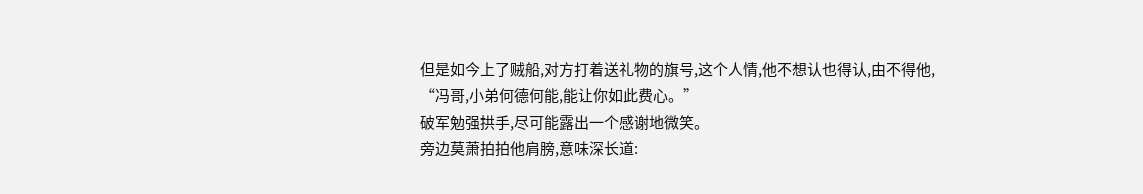但是如今上了贼船,对方打着送礼物的旗号,这个人情,他不想认也得认,由不得他,
“冯哥,小弟何德何能,能让你如此费心。”
破军勉强拱手,尽可能露出一个感谢地微笑。
旁边莫萧拍拍他肩膀,意味深长道: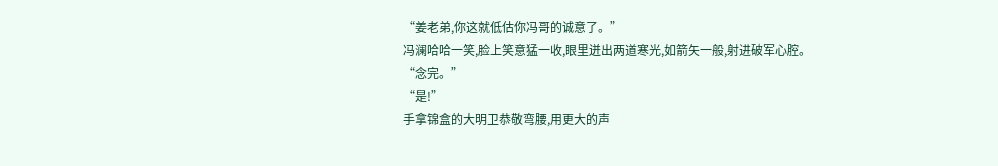“姜老弟,你这就低估你冯哥的诚意了。”
冯澜哈哈一笑,脸上笑意猛一收,眼里迸出两道寒光,如箭矢一般,射进破军心腔。
“念完。”
“是!”
手拿锦盒的大明卫恭敬弯腰,用更大的声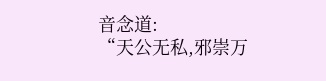音念道:
“天公无私,邪崇万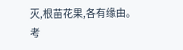灭,根苗花果,各有缘由。
考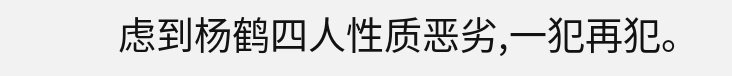虑到杨鹤四人性质恶劣,一犯再犯。